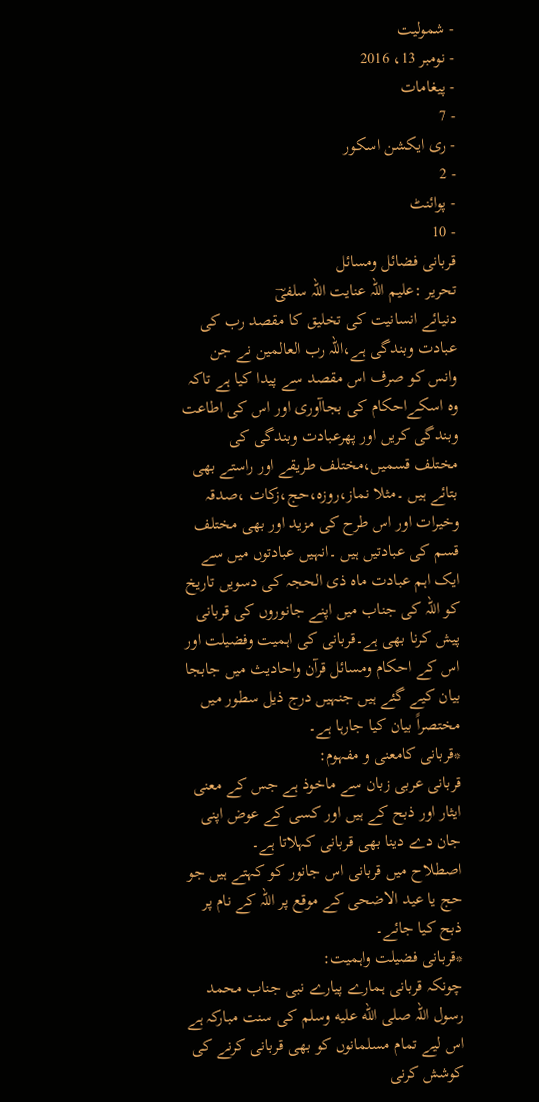- شمولیت
- نومبر 13، 2016
- پیغامات
- 7
- ری ایکشن اسکور
- 2
- پوائنٹ
- 10
قربانی فضائل ومسائل
تحریر :علیم اللہ عنایت اللہ سلفیؔ
دنیائے انسانیت کی تخلیق کا مقصد رب کی عبادت وبندگی ہے،اللہ رب العالمین نے جن وانس کو صرف اس مقصد سے پیدا کیا ہے تاکہ وہ اسکےاحکام کی بجاآوری اور اس کی اطاعت وبندگی کریں اور پھرعبادت وبندگی کی مختلف قسمیں،مختلف طریقے اور راستے بھی بتائے ہیں ۔مثلا نماز،روزہ،حج،زکات ،صدقہ وخیرات اور اس طرح کی مزید اور بھی مختلف قسم کی عبادتیں ہیں ۔انہیں عبادتوں میں سے ایک اہم عبادت ماہ ذی الحجہ کی دسویں تاریخ کو اللہ کی جناب میں اپنے جانوروں کی قربانی پیش کرنا بھی ہے۔قربانی کی اہمیت وفضیلت اور اس کے احکام ومسائل قرآن واحادیث میں جابجا بیان کیے گئے ہیں جنہیں درج ذیل سطور میں مختصراً بیان کیا جارہا ہے۔
*قربانی کامعنی و مفہوم:
قربانی عربی زبان سے ماخوذ ہے جس کے معنی ایثار اور ذبح کے ہیں اور کسی کے عوض اپنی جان دے دینا بھی قربانی کہلاتا ہے۔
اصطلاح میں قربانی اس جانور کو کہتے ہیں جو حج یا عید الاضحی کے موقع پر اللہ کے نام پر ذبح کیا جائے۔
*قربانی فضیلت واہمیت:
چونکہ قربانی ہمارے پیارے نبی جناب محمد رسول اللہ صلى الله عليه وسلم کی سنت مبارکہ ہے اس لیے تمام مسلمانوں کو بھی قربانی کرنے کی کوشش کرنی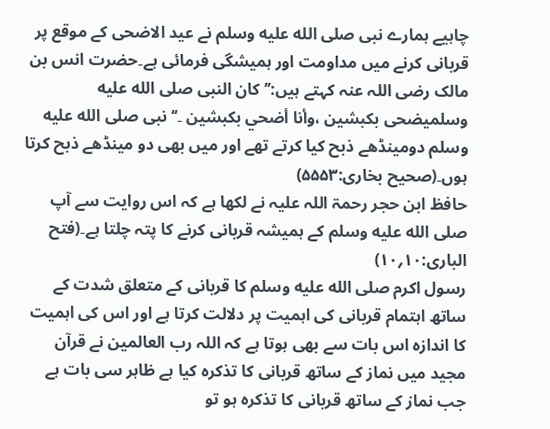چاہیے ہمارے نبی صلى الله عليه وسلم نے عید الاضحی کے موقع پر قربانی کرنے میں مداومت اور ہمیشگی فرمائی ہے۔حضرت انس بن مالک رضی اللہ عنہ کہتے ہیں:’’کان النبی صلى الله عليه وسلمیضحی بکبشین ،وأنا أضحي بکبشین ۔‘‘نبی صلى الله عليه وسلم دومینڈھے ذبح کیا کرتے تھے اور میں بھی دو مینڈھے ذبح کرتا ہوں۔(صحیح بخاری:۵۵۵۳)
حافظ ابن حجر رحمۃ اللہ علیہ نے لکھا ہے کہ اس روایت سے آپ صلى الله عليه وسلم کے ہمیشہ قربانی کرنے کا پتہ چلتا ہے۔(فتح الباری:۱۰؍۱۰)
رسول اکرم صلى الله عليه وسلم کا قربانی کے متعلق شدت کے ساتھ اہتمام قربانی کی اہمیت پر دلالت کرتا ہے اور اس کی اہمیت کا اندازہ اس بات سے بھی ہوتا ہے کہ اللہ رب العالمین نے قرآن مجید میں نماز کے ساتھ قربانی کا تذکرہ کیا ہے ظاہر سی بات ہے جب نماز کے ساتھ قربانی کا تذکرہ ہو تو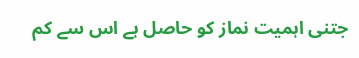جتنی اہمیت نماز کو حاصل ہے اس سے کم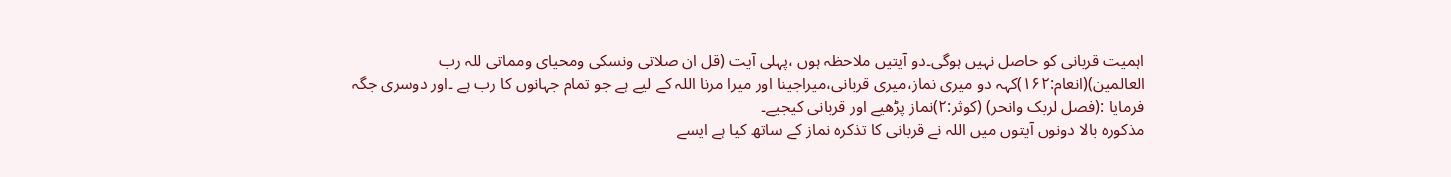اہمیت قربانی کو حاصل نہیں ہوگی۔دو آیتیں ملاحظہ ہوں ،پہلی آیت (قل ان صلاتی ونسکی ومحیای ومماتی للہ رب العالمین)(انعام:۱۶۲)کہہ دو میری نماز،میری قربانی،میراجینا اور میرا مرنا اللہ کے لیے ہے جو تمام جہانوں کا رب ہے ۔اور دوسری جگہ فرمایا :(فصل لربک وانحر) (کوثر:۲)نماز پڑھیے اور قربانی کیجیے۔
مذکورہ بالا دونوں آیتوں میں اللہ نے قربانی کا تذکرہ نماز کے ساتھ کیا ہے ایسے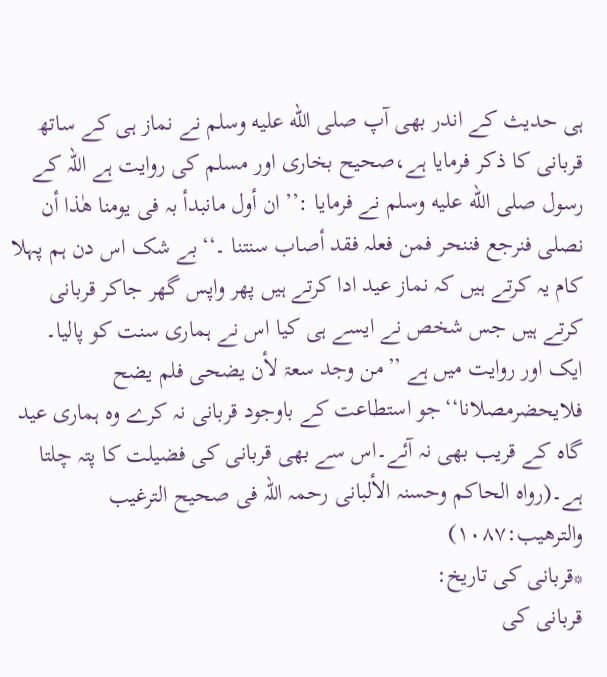ہی حدیث کے اندر بھی آپ صلى الله عليه وسلم نے نماز ہی کے ساتھ قربانی کا ذکر فرمایا ہے،صحیح بخاری اور مسلم کی روایت ہے اللہ کے رسول صلى الله عليه وسلم نے فرمایا :’’ان أول مانبدأ بہ فی یومنا ھٰذا أن نصلی فنرجع فننحر فمن فعلہ فقد أصاب سنتنا ۔‘‘بے شک اس دن ہم پہلا کام یہ کرتے ہیں کہ نماز عید ادا کرتے ہیں پھر واپس گھر جاکر قربانی کرتے ہیں جس شخص نے ایسے ہی کیا اس نے ہماری سنت کو پالیا۔
ایک اور روایت میں ہے ’’من وجد سعۃ لأن یضحی فلم یضح فلایحضرمصلانا‘‘جو استطاعت کے باوجود قربانی نہ کرے وہ ہماری عید گاہ کے قریب بھی نہ آئے۔اس سے بھی قربانی کی فضیلت کا پتہ چلتا ہے۔(رواہ الحاکم وحسنہ الألبانی رحمہ اللہ فی صحیح الترغیب والترھیب:۱۰۸۷)
*قربانی کی تاریخ:
قربانی کی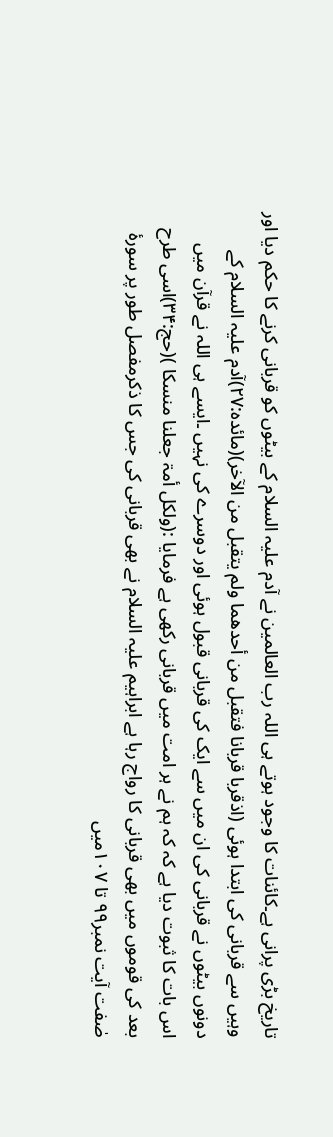تاریخ بڑی پرانی ہے۔کائنات کا وجود ہوتے ہی اللہ رب العالمین نے آدم علیہ السلام کے بیٹوں کو قربانی کرنے کا حکم دیا اور وہیں سے قربانی کی ابتدا ہوئی (اذقربا قربانا فتقبل من أحدھما ولم یتقبل من الآخر)(مائدہ:۲۷)آدم علیہ السلام کے دونوں بیٹوں نے قربانی کی ان میں سے ایک کی قربانی قبول ہوئی اور دوسرے کی نہیں ۔ایسے ہی اللہ نے قرآن میں اس بات کا ثبوت دیا ہے کہ کہ ہم نے ہر امت میں قربانی رکھی ہے فرمایا :(ولکل أمۃ جعلنا منسکا )(حج:۳۴)اسی طرح بعد کی قوموں میں بھی قربانی کا رواج رہا ہے ابراہیم علیہ السلام نے بھی قربانی کی جس کا ذکرمفصل طور پر سورۂ صٰفت آیت نمبر۹۹ تا ۱۰۷میں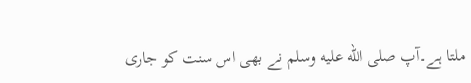ملتا ہے۔آپ صلى الله عليه وسلم نے بھی اس سنت کو جاری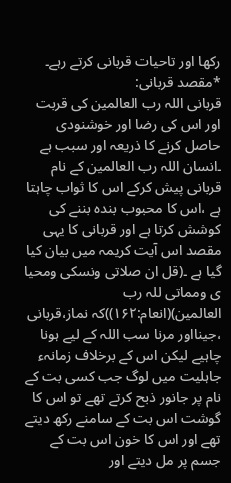رکھا اور تاحیات قربانی کرتے رہے۔
*مقصد قربانی:
قربانی اللہ رب العالمین کی قربت اور اس کی رضا اور خوشنودی حاصل کرنے کا ذریعہ اور سبب ہے ۔انسان اللہ رب العالمین کے نام قربانی پیش کرکے اس کا ثواب چاہتا ہے ،اس کا محبوب بندہ بننے کی کوشش کرتا ہے اور قربانی کا یہی مقصد اس آیت کریمہ میں بیان کیا گیا ہے ۔(قل ان صلاتی ونسکی ومحیا ی ومماتی للہ رب العالمین)(انعام:۱۶۲))کہ نماز،قربانی ،جینااور مرنا سب اللہ کے لیے ہونا چاہیے لیکن اس کے برخلاف زمانہء جاہلیت میں لوگ جب کسی بت کے نام پر جانور ذبح کرتے تھے تو اس کا گوشت اس بت کے سامنے رکھ دیتے تھے اور اس کا خون اس بت کے جسم پر مل دیتے اور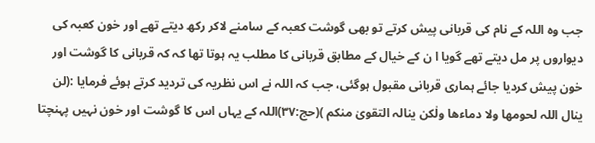جب وہ اللہ کے نام کی قربانی پیش کرتے تو بھی گوشت کعبہ کے سامنے لاکر رکھ دیتے تھے اور خون کعبہ کی دیواروں پر مل دیتے تھے گویا ا ن کے خیال کے مطابق قربانی کا مطلب یہ ہوتا تھا کہ کہ قربانی کا گوشت اور خون پیش کردیا جائے ہماری قربانی مقبول ہوگئی، جب کہ اللہ نے اس نظریہ کی تردید کرتے ہوئے فرمایا :(لن ینال اللہ لحومھا ولا دماءھا ولٰکن ینالہ التقویٰ منکم )(حج:۳۷)اللہ کے یہاں اس کا گوشت اور خون نہیں پہنچتا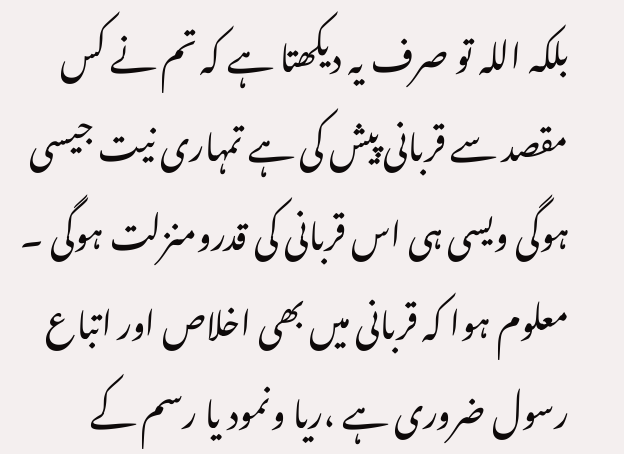بلکہ اللہ تو صرف یہ دیکھتا ہے کہ تم نے کس مقصد سے قربانی پیش کی ہے تمہاری نیت جیسی ہوگی ویسی ہی اس قربانی کی قدرومنزلت ہوگی ۔
معلوم ہوا کہ قربانی میں بھی اخلاص اور اتباع رسول ضروری ہے ،ریا ونمود یا رسم کے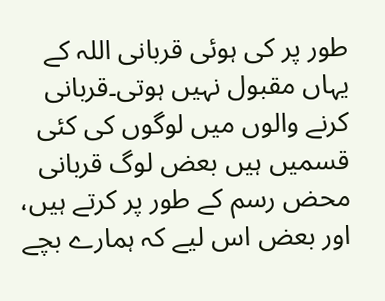طور پر کی ہوئی قربانی اللہ کے یہاں مقبول نہیں ہوتی۔قربانی کرنے والوں میں لوگوں کی کئی قسمیں ہیں بعض لوگ قربانی محض رسم کے طور پر کرتے ہیں، اور بعض اس لیے کہ ہمارے بچے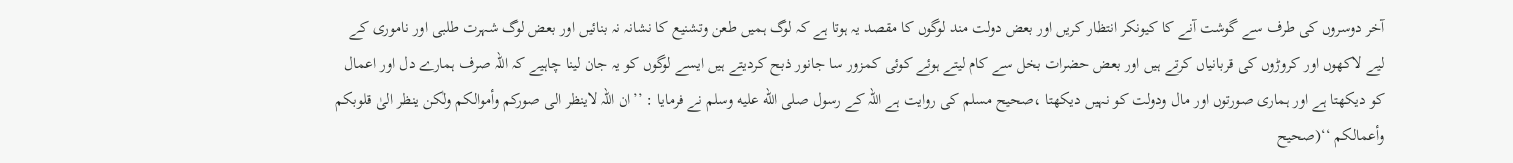آخر دوسروں کی طرف سے گوشت آنے کا کیونکر انتظار کریں اور بعض دولت مند لوگوں کا مقصد یہ ہوتا ہے کہ لوگ ہمیں طعن وتشنیع کا نشانہ نہ بنائیں اور بعض لوگ شہرت طلبی اور ناموری کے لیے لاکھوں اور کروڑوں کی قربانیاں کرتے ہیں اور بعض حضرات بخل سے کام لیتے ہوئے کوئی کمزور سا جانور ذبح کردیتے ہیں ایسے لوگوں کو یہ جان لینا چاہیے کہ اللہ صرف ہمارے دل اور اعمال کو دیکھتا ہے اور ہماری صورتوں اور مال ودولت کو نہیں دیکھتا ،صحیح مسلم کی روایت ہے اللہ کے رسول صلى الله عليه وسلم نے فرمایا : ’’ان اللہ لاینظر الی صورکم وأموالکم ولٰکن ینظر الیٰ قلوبکم وأعمالکم ‘‘(صحیح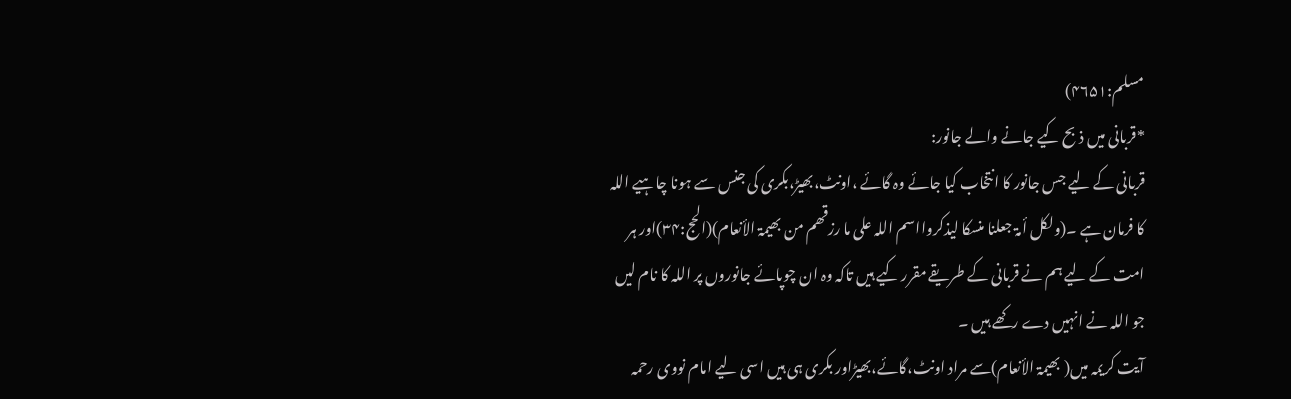مسلم:۴۶۵۱)
*قربانی میں ذبح کیے جانے والے جانور:
قربانی کے لیے جس جانور کا انتخاب کیا جائے وہ گائے ،اونٹ،بھیڑ،بکری کی جنس سے ہونا چاہیے اللہ کا فرمان ہے ۔(ولکل أمۃ جعلنا منسکا لیذکروااسم اللہ علی ما رزقھم من بھیمۃ الأنعام)(الحج:۳۴)اور ہر امت کے لیے ہم نے قربانی کے طریقے مقرر کیے ہیں تاکہ وہ ان چوپائے جانوروں پر اللہ کا نام لیں جو اللہ نے انہیں دے رکھے ہیں ۔
آیت کریمہ میں( بھیمۃ الأنعام)سے مراد اونٹ،گائے،بھیڑاور بکری ہی ہیں اسی لیے امام نووی رحمہ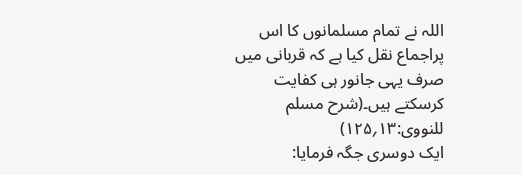اللہ نے تمام مسلمانوں کا اس پراجماع نقل کیا ہے کہ قربانی میں صرف یہی جانور ہی کفایت کرسکتے ہیں۔(شرح مسلم للنووی:۱۳؍۱۲۵)
ایک دوسری جگہ فرمایا: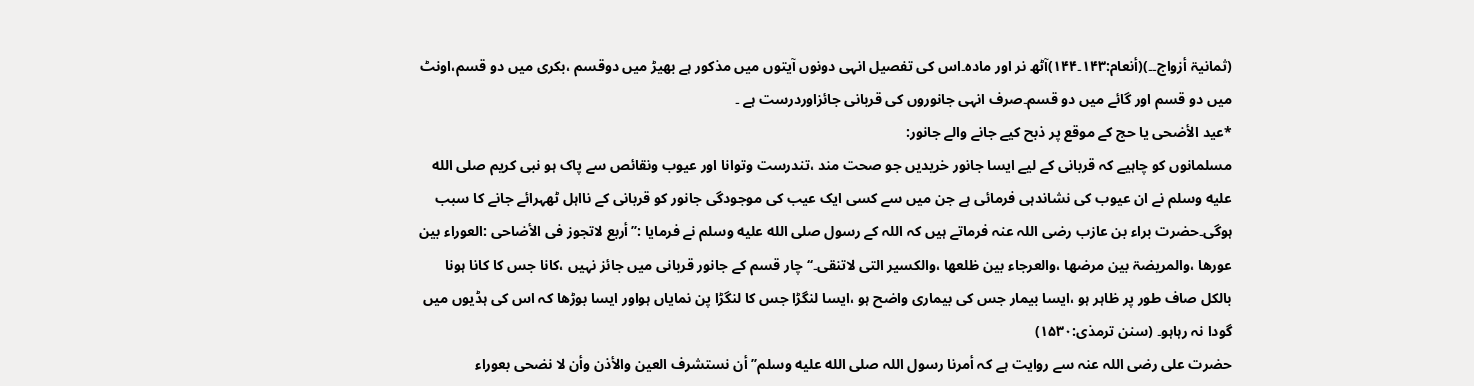(ثمانیۃ أزواج۔۔)(أنعام:۱۴۳۔۱۴۴)آٹھ نر اور مادہ۔اس کی تفصیل انہی دونوں آیتوں میں مذکور ہے بھیڑ میں دوقسم ،بکری میں دو قسم،اونٹ میں دو قسم اور گائے میں دو قسم۔صرف انہی جانوروں کی قربانی جائزاوردرست ہے ۔
*عید الأضحی یا حج کے موقع پر ذبح کیے جانے والے جانور:
مسلمانوں کو چاہیے کہ قربانی کے لیے ایسا جانور خریدیں جو صحت مند ،تندرست وتوانا اور عیوب ونقائص سے پاک ہو نبی کریم صلى الله عليه وسلم نے ان عیوب کی نشاندہی فرمائی ہے جن میں سے کسی ایک عیب کی موجودگی جانور کو قربانی کے نااہل ٹھہرائے جانے کا سبب ہوگی۔حضرت براء بن عازب رضی اللہ عنہ فرماتے ہیں کہ اللہ کے رسول صلى الله عليه وسلم نے فرمایا :’’أربع لاتجوز فی الأضاحی :العوراء بین عورھا ،والمریضۃ بین مرضھا ،والعرجاء بین ظلعھا ،والکسیر التی لاتنقی۔‘‘چار قسم کے جانور قربانی میں جائز نہیں ،کانا جس کا کانا ہونا بالکل صاف طور پر ظاہر ہو ،ایسا بیمار جس کی بیماری واضح ہو ،ایسا لنگڑا جس کا لنگڑا پن نمایاں ہواور ایسا بوڑھا کہ اس کی ہڈیوں میں گودا نہ رہاہو۔ (سنن ترمذی:۱۵۳۰)
حضرت علی رضی اللہ عنہ سے روایت ہے کہ أمرنا رسول اللہ صلى الله عليه وسلم’’ أن نستشرف العین والأذن وأن لا نضحی بعوراء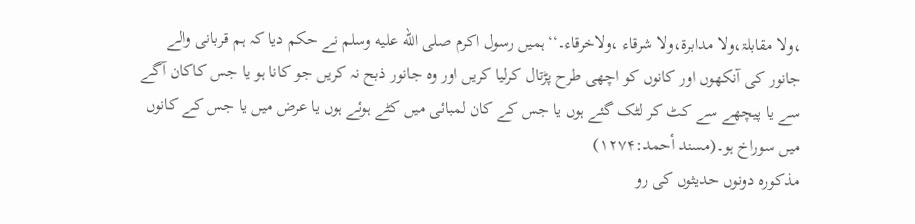،ولا مقابلۃ،ولا مدابرۃ،ولا شرقاء ،ولاخرقاء۔‘‘ہمیں رسول اکرم صلى الله عليه وسلم نے حکم دیا کہ ہم قربانی والے جانور کی آنکھوں اور کانوں کو اچھی طرح پڑتال کرلیا کریں اور وہ جانور ذبح نہ کریں جو کانا ہو یا جس کاکان آگے سے یا پیچھے سے کٹ کر لٹک گئے ہوں یا جس کے کان لمبائی میں کٹے ہوئے ہوں یا عرض میں یا جس کے کانوں میں سوراخ ہو۔(مسند أحمد:۱۲۷۴)
مذکورہ دونوں حدیثوں کی رو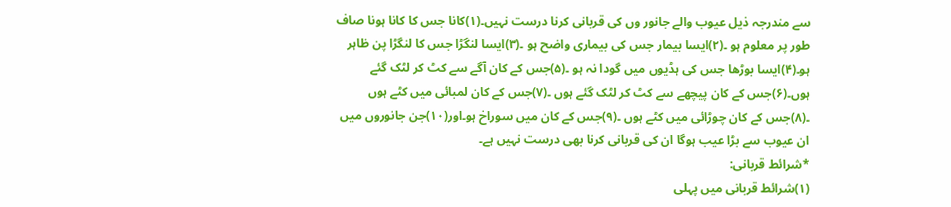سے مندرجہ ذیل عیوب والے جانور وں کی قربانی کرنا درست نہیں۔(۱)کانا جس کا کانا ہونا صاف طور پر معلوم ہو ۔(۲)ایسا بیمار جس کی بیماری واضح ہو ۔(۳)ایسا لنگڑا جس کا لنگڑا پن ظاہر ہو۔(۴)ایسا بوڑھا جس کی ہڈیوں میں گودا نہ ہو ۔(۵)جس کے کان آگے سے کٹ کر لٹک گئے ہوں۔(۶)جس کے کان پیچھے سے کٹ کر لٹک گئے ہوں ۔(۷)جس کے کان لمبائی میں کٹے ہوں ۔(۸)جس کے کان چوڑائی میں کٹے ہوں ۔(۹)جس کے کان میں سوراخ ہو۔اور(۱۰)جن جانوروں میں ان عیوب سے بڑا عیب ہوگا ان کی قربانی کرنا بھی درست نہیں ہے۔
*شرائط قربانی:
(۱)شرائط قربانی میں پہلی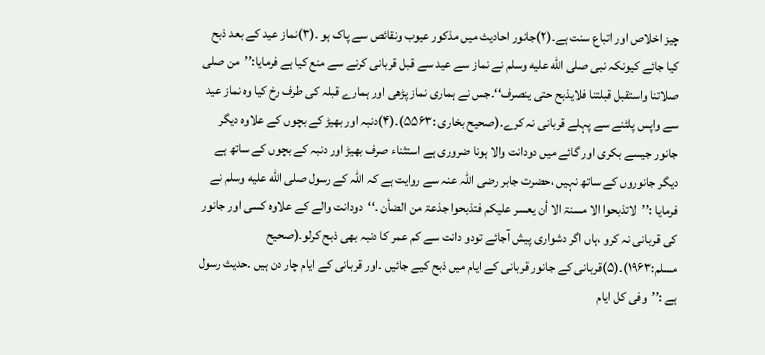چیز اخلاص اور اتباع سنت ہے۔(۲)جانور احادیث میں مذکور عیوب ونقائص سے پاک ہو ۔(۳)نماز عید کے بعد ذبح کیا جائے کیونکہ نبی صلى الله عليه وسلم نے نماز سے عید سے قبل قربانی کرنے سے منع کیا ہے فرمایا:’’من صلی صلاتنا واستقبل قبلتنا فلایذبح حتی ینصرف‘‘۔جس نے ہماری نماز پڑھی اور ہمارے قبلہ کی طرف رخ کیا وہ نماز عید سے واپس پلٹنے سے پہلے قربانی نہ کرے۔(صحیح بخاری :۵۵۶۳)۔(۴)دنبہ اور بھیڑ کے بچوں کے علاوہ دیگر جانور جیسے بکری اور گائے میں دودانت والا ہونا ضروری ہے استثناء صرف بھیڑ اور دنبہ کے بچوں کے ساتھ ہے دیگر جانوروں کے ساتھ نہیں ،حضرت جابر رضی اللہ عنہ سے روایت ہے کہ اللہ کے رسول صلى الله عليه وسلم نے فرمایا :’’لاتذبحوا الا مسنۃ الا أن یعسر علیکم فتذبحوا جذعۃ من الضأن ۔‘‘دودانت والے کے علاوہ کسی اور جانور کی قربانی نہ کرو ،ہاں اگر دشواری پیش آجائے تودو دانت سے کم عمر کا دنبہ بھی ذبح کرلو۔(صحیح مسلم:۱۹۶۳)۔(۵)قربانی کے جانور قربانی کے ایام میں ذبح کیے جائیں ۔اور قربانی کے ایام چار دن ہیں ۔حدیث رسول ہے :’’وفی کل ایام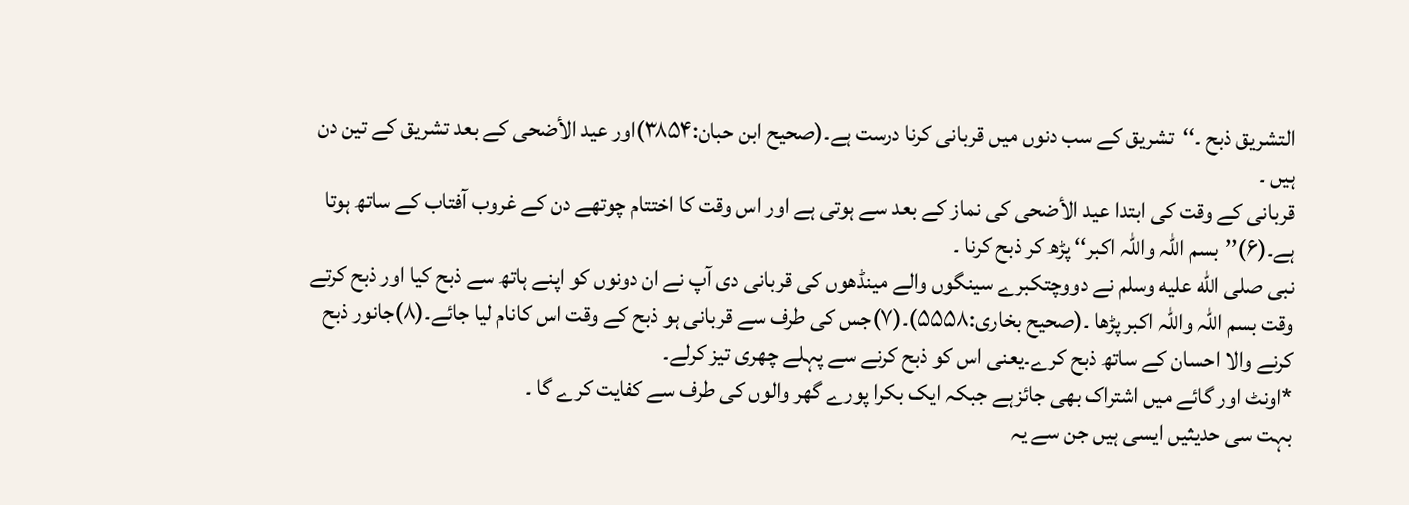التشریق ذبح ۔‘‘تشریق کے سب دنوں میں قربانی کرنا درست ہے۔(صحیح ابن حبان:۳۸۵۴)اور عید الأضحی کے بعد تشریق کے تین دن ہیں ۔
قربانی کے وقت کی ابتدا عید الأضحی کی نماز کے بعد سے ہوتی ہے اور اس وقت کا اختتام چوتھے دن کے غروب آفتاب کے ساتھ ہوتا ہے۔(۶)’’بسم اللہ واللہ اکبر‘‘ پڑھ کر ذبح کرنا ۔
نبی صلى الله عليه وسلم نے دووچتکبرے سینگوں والے مینڈھوں کی قربانی دی آپ نے ان دونوں کو اپنے ہاتھ سے ذبح کیا اور ذبح کرتے وقت بسم اللہ واللہ اکبر پڑھا ۔(صحیح بخاری:۵۵۵۸)۔(۷)جس کی طرف سے قربانی ہو ذبح کے وقت اس کانام لیا جائے۔(۸)جانور ذبح کرنے والا احسان کے ساتھ ذبح کرے۔یعنی اس کو ذبح کرنے سے پہلے چھری تیز کرلے۔
*اونٹ اور گائے میں اشتراک بھی جائزہے جبکہ ایک بکرا پورے گھر والوں کی طرف سے کفایت کرے گا ۔
بہت سی حدیثیں ایسی ہیں جن سے یہ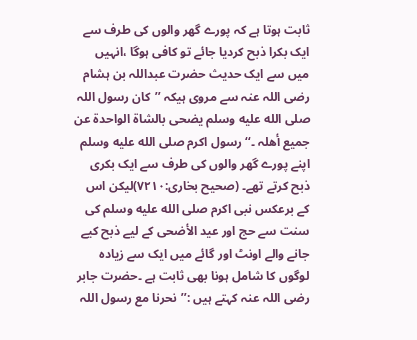ثابت ہوتا ہے کہ پورے گھر والوں کی طرف سے ایک بکرا ذبح کردیا جائے تو کافی ہوگا ،انہیں میں سے ایک حدیث حضرت عبداللہ بن ہشام رضی اللہ عنہ سے مروی ہیکہ ’’کان رسول اللہ صلى الله عليه وسلم یضحی بالشاۃ الواحدۃ عن جمیع أھلہ ۔‘‘رسول اکرم صلى الله عليه وسلم اپنے پورے گھر والوں کی طرف سے ایک بکری ذبح کرتے تھے۔ (صحیح بخاری:۷۲۱۰)لیکن اس کے برعکس نبی اکرم صلى الله عليه وسلم کی سنت سے حج اور عید الأضحی کے لیے ذبح کیے جانے والے اونٹ اور گائے میں ایک سے زیادہ لوگوں کا شامل ہونا بھی ثابت ہے ۔حضرت جابر رضی اللہ عنہ کہتے ہیں :’’نحرنا مع رسول اللہ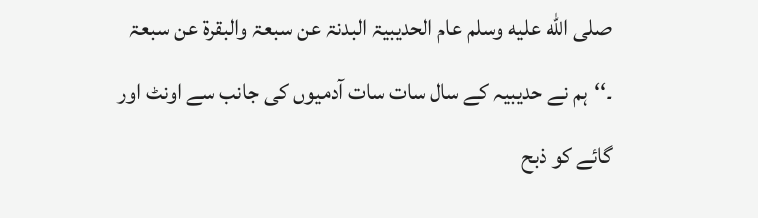صلى الله عليه وسلم عام الحدیبیۃ البدنۃ عن سبعۃ والبقرۃ عن سبعۃ ۔‘‘ہم نے حدیبیہ کے سال سات سات آدمیوں کی جانب سے اونٹ اور گائے کو ذبح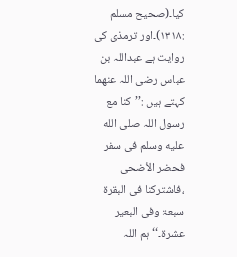کیا۔(صحیح مسلم :۱۳۱۸)۔اور ترمذی کی روایت ہے عبداللہ بن عباس رضی اللہ عنھما کہتے ہیں :’’کنا مع رسول اللہ صلى الله عليه وسلم فی سفر فحضر الأضحی ،فاشترکنا فی البقرۃ سبعۃ وفی البعیر عشرۃ۔‘‘ہم اللہ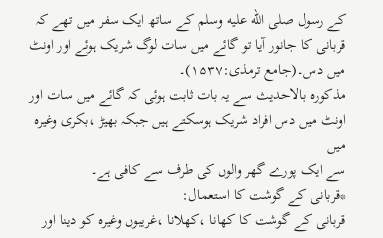کے رسول صلى الله عليه وسلم کے ساتھ ایک سفر میں تھے کہ قربانی کا جانور آیا تو گائے میں سات لوگ شریک ہوئے اور اونٹ میں دس۔(جامع ترمذی:۱۵۳۷)۔
مذکورہ بالاحدیث سے یہ بات ثابت ہوئی کہ گائے میں سات اور اونٹ میں دس افراد شریک ہوسکتے ہیں جبکہ بھیڑ ،بکری وغیرہ میں
سے ایک پورے گھر والوں کی طرف سے کافی ہے۔
*قربانی کے گوشت کا استعمال:
قربانی کے گوشت کا کھانا ،کھلانا ،غریبوں وغیرہ کو دینا اور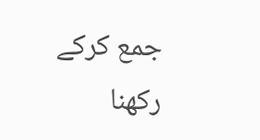جمع کرکے رکھنا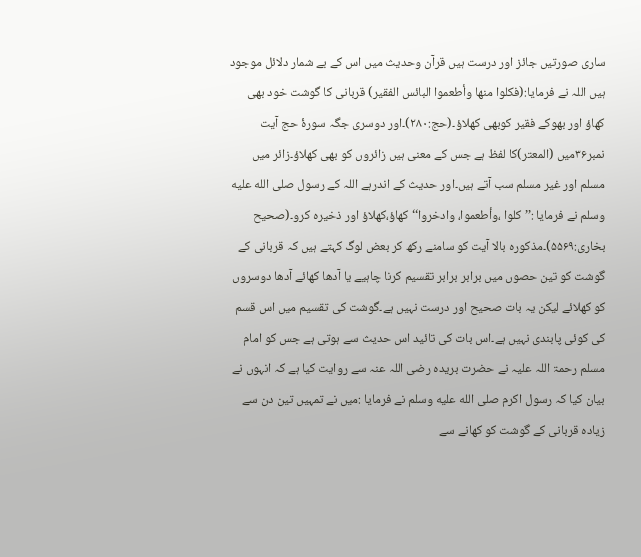ساری صورتیں جائز اور درست ہیں قرآن وحدیث میں اس کے بے شمار دلائل موجود ہیں اللہ نے فرمایا:(فکلوا منھا وأطعموا البائس الفقیر) قربانی کا گوشت خود بھی کھاؤ اور بھوکے فقیر کوبھی کھلاؤ۔(حج:۲۸۰)۔اور دوسری جگہ سورۂ حج آیت نمبر۳۶میں (المعتر)کا لفظ ہے جس کے معنی ہیں زائروں کو بھی کھلاؤ۔زائر میں مسلم اور غیر مسلم سب آتے ہیں۔اور حدیث کے اندرہے اللہ کے رسول صلى الله عليه وسلم نے فرمایا :’’کلوا ،وأطعموا، وادخروا‘‘کھاؤ،کھلاؤ اور ذخیرہ کرو۔(صحیح بخاری:۵۵۶۹)۔مذکورہ بالا آیت کو سامنے رکھ کر بعض لوگ کہتے ہیں کہ قربانی کے گوشت کو تین حصوں میں برابر برابر تقسیم کرنا چاہیے یا آدھا کھائے آدھا دوسروں کو کھلائے لیکن یہ بات صحیح اور درست نہیں ہے۔گوشت کی تقسیم میں اس قسم کی کوئی پابندی نہیں ہے۔اس بات کی تائید اس حدیث سے ہوتی ہے جس کو امام مسلم رحمۃ اللہ علیہ نے حضرت بریدہ رضی اللہ عنہ سے روایت کیا ہے کہ انہوں نے بیان کیا کہ رسول اکرم صلى الله عليه وسلم نے فرمایا :میں نے تمہیں تین دن سے زیادہ قربانی کے گوشت کو کھانے سے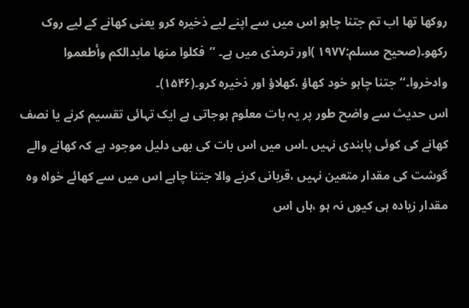روکھا تھا اب تم جتنا چاہو اس میں سے اپنے لیے ذخیرہ کرو یعنی کھانے کے لیے روک رکھو۔(صحیح مسلم:۱۹۷۷ )اور ترمذی میں ہے۔ ’’فکلوا منھا مابدالکم وأطعموا وادخروا۔‘‘جتنا چاہو خود کھاؤ ،کھلاؤ اور ذخیرہ کرو۔(۱۵۴۶)۔
اس حدیث سے واضح طور پر یہ بات معلوم ہوجاتی ہے ایک تہائی تقسیم کرنے یا نصف کھانے کی کوئی پابندی نہیں ۔اس میں اس بات کی بھی دلیل موجود ہے کہ کھانے والے گوشت کی مقدار متعین نہیں ،قربانی کرنے والا جتنا چاہے اس میں سے کھائے خواہ وہ مقدار زیادہ ہی کیوں نہ ہو ،ہاں اس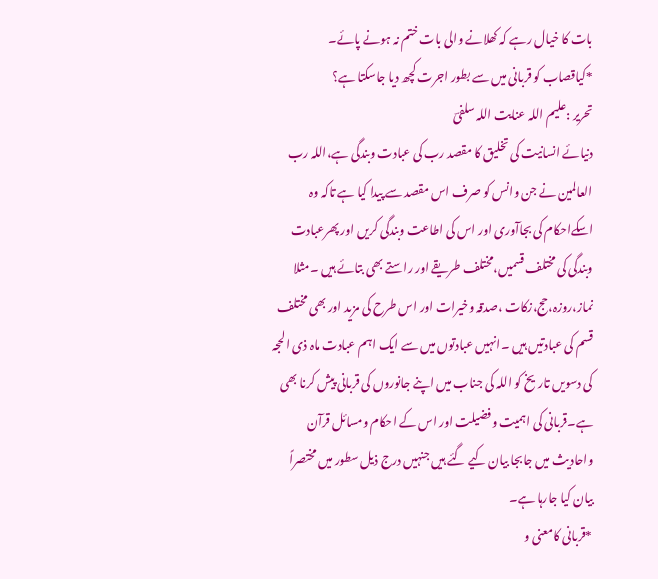بات کا خیال رہے کہ کھلانے والی بات ختم نہ ہونے پائے۔
*کیاقصاب کو قربانی میں سے بطور اجرت کچھ دیا جاسکتا ہے؟
تحریر :علیم اللہ عنایت اللہ سلفیؔ
دنیائے انسانیت کی تخلیق کا مقصد رب کی عبادت وبندگی ہے،اللہ رب العالمین نے جن وانس کو صرف اس مقصد سے پیدا کیا ہے تاکہ وہ اسکےاحکام کی بجاآوری اور اس کی اطاعت وبندگی کریں اور پھرعبادت وبندگی کی مختلف قسمیں،مختلف طریقے اور راستے بھی بتائے ہیں ۔مثلا نماز،روزہ،حج،زکات ،صدقہ وخیرات اور اس طرح کی مزید اور بھی مختلف قسم کی عبادتیں ہیں ۔انہیں عبادتوں میں سے ایک اہم عبادت ماہ ذی الحجہ کی دسویں تاریخ کو اللہ کی جناب میں اپنے جانوروں کی قربانی پیش کرنا بھی ہے۔قربانی کی اہمیت وفضیلت اور اس کے احکام ومسائل قرآن واحادیث میں جابجا بیان کیے گئے ہیں جنہیں درج ذیل سطور میں مختصراً بیان کیا جارہا ہے۔
*قربانی کامعنی و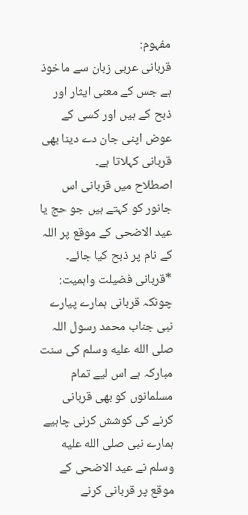مفہوم:
قربانی عربی زبان سے ماخوذ ہے جس کے معنی ایثار اور ذبح کے ہیں اور کسی کے عوض اپنی جان دے دینا بھی قربانی کہلاتا ہے۔
اصطلاح میں قربانی اس جانور کو کہتے ہیں جو حج یا عید الاضحی کے موقع پر اللہ کے نام پر ذبح کیا جائے۔
*قربانی فضیلت واہمیت:
چونکہ قربانی ہمارے پیارے نبی جناب محمد رسول اللہ صلى الله عليه وسلم کی سنت مبارکہ ہے اس لیے تمام مسلمانوں کو بھی قربانی کرنے کی کوشش کرنی چاہیے ہمارے نبی صلى الله عليه وسلم نے عید الاضحی کے موقع پر قربانی کرنے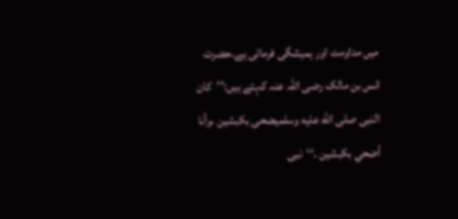میں مداومت اور ہمیشگی فرمائی ہے۔حضرت انس بن مالک رضی اللہ عنہ کہتے ہیں:’’کان النبی صلى الله عليه وسلمیضحی بکبشین ،وأنا أضحي بکبشین ۔‘‘نبی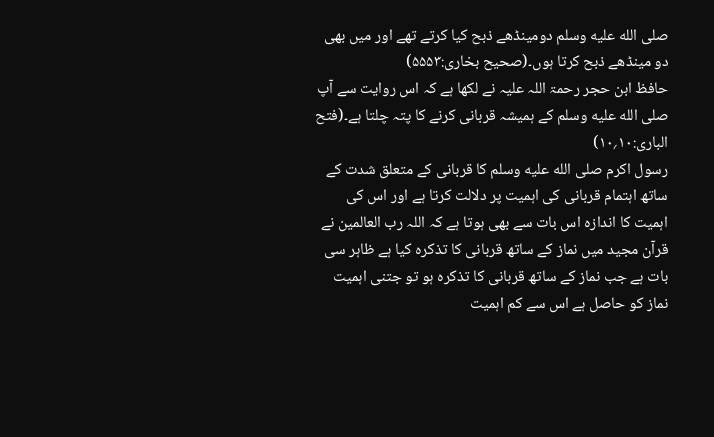صلى الله عليه وسلم دومینڈھے ذبح کیا کرتے تھے اور میں بھی دو مینڈھے ذبح کرتا ہوں۔(صحیح بخاری:۵۵۵۳)
حافظ ابن حجر رحمۃ اللہ علیہ نے لکھا ہے کہ اس روایت سے آپ صلى الله عليه وسلم کے ہمیشہ قربانی کرنے کا پتہ چلتا ہے۔(فتح الباری:۱۰؍۱۰)
رسول اکرم صلى الله عليه وسلم کا قربانی کے متعلق شدت کے ساتھ اہتمام قربانی کی اہمیت پر دلالت کرتا ہے اور اس کی اہمیت کا اندازہ اس بات سے بھی ہوتا ہے کہ اللہ رب العالمین نے قرآن مجید میں نماز کے ساتھ قربانی کا تذکرہ کیا ہے ظاہر سی بات ہے جب نماز کے ساتھ قربانی کا تذکرہ ہو تو جتنی اہمیت نماز کو حاصل ہے اس سے کم اہمیت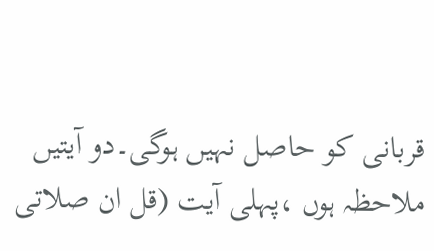قربانی کو حاصل نہیں ہوگی۔دو آیتیں ملاحظہ ہوں ،پہلی آیت (قل ان صلاتی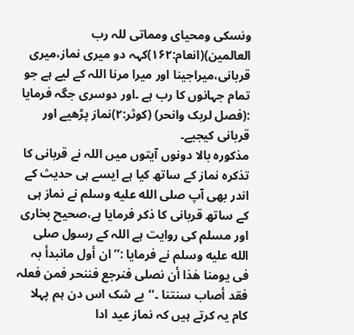ونسکی ومحیای ومماتی للہ رب العالمین)(انعام:۱۶۲)کہہ دو میری نماز،میری قربانی،میراجینا اور میرا مرنا اللہ کے لیے ہے جو تمام جہانوں کا رب ہے ۔اور دوسری جگہ فرمایا :(فصل لربک وانحر) (کوثر:۲)نماز پڑھیے اور قربانی کیجیے۔
مذکورہ بالا دونوں آیتوں میں اللہ نے قربانی کا تذکرہ نماز کے ساتھ کیا ہے ایسے ہی حدیث کے اندر بھی آپ صلى الله عليه وسلم نے نماز ہی کے ساتھ قربانی کا ذکر فرمایا ہے،صحیح بخاری اور مسلم کی روایت ہے اللہ کے رسول صلى الله عليه وسلم نے فرمایا :’’ان أول مانبدأ بہ فی یومنا ھٰذا أن نصلی فنرجع فننحر فمن فعلہ فقد أصاب سنتنا ۔‘‘بے شک اس دن ہم پہلا کام یہ کرتے ہیں کہ نماز عید ادا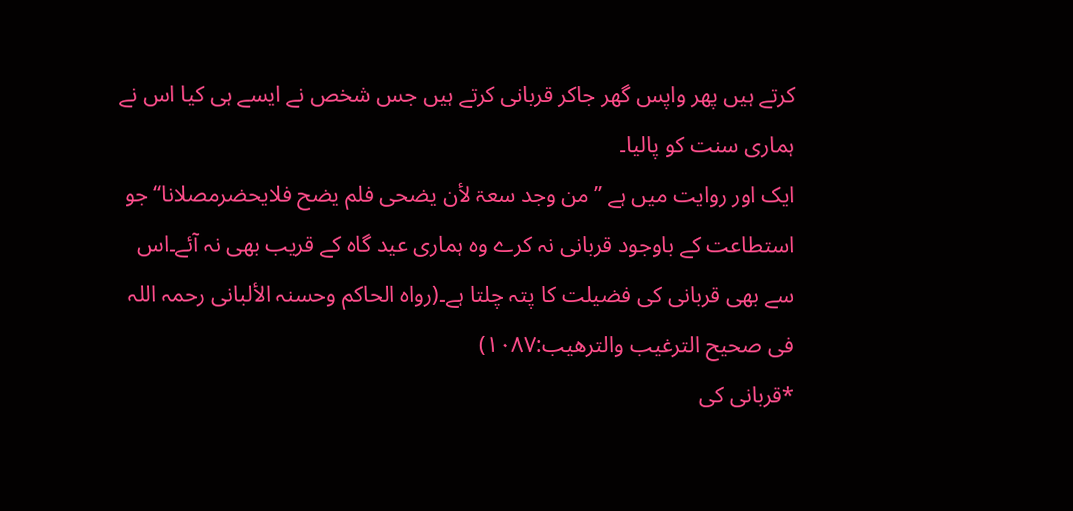کرتے ہیں پھر واپس گھر جاکر قربانی کرتے ہیں جس شخص نے ایسے ہی کیا اس نے ہماری سنت کو پالیا۔
ایک اور روایت میں ہے ’’من وجد سعۃ لأن یضحی فلم یضح فلایحضرمصلانا‘‘جو استطاعت کے باوجود قربانی نہ کرے وہ ہماری عید گاہ کے قریب بھی نہ آئے۔اس سے بھی قربانی کی فضیلت کا پتہ چلتا ہے۔(رواہ الحاکم وحسنہ الألبانی رحمہ اللہ فی صحیح الترغیب والترھیب:۱۰۸۷)
*قربانی کی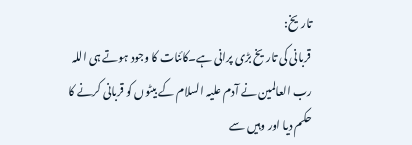تاریخ:
قربانی کی تاریخ بڑی پرانی ہے۔کائنات کا وجود ہوتے ہی اللہ رب العالمین نے آدم علیہ السلام کے بیٹوں کو قربانی کرنے کا حکم دیا اور وہیں سے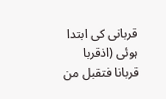قربانی کی ابتدا ہوئی (اذقربا قربانا فتقبل من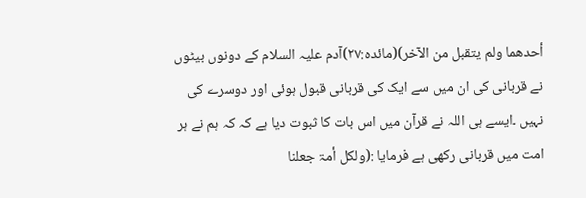أحدھما ولم یتقبل من الآخر)(مائدہ:۲۷)آدم علیہ السلام کے دونوں بیٹوں نے قربانی کی ان میں سے ایک کی قربانی قبول ہوئی اور دوسرے کی نہیں ۔ایسے ہی اللہ نے قرآن میں اس بات کا ثبوت دیا ہے کہ کہ ہم نے ہر امت میں قربانی رکھی ہے فرمایا :(ولکل أمۃ جعلنا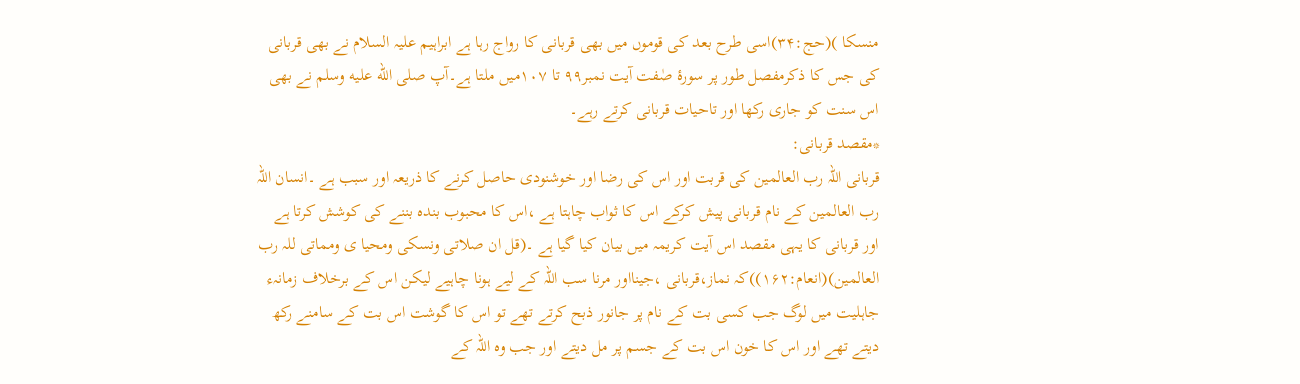منسکا )(حج:۳۴)اسی طرح بعد کی قوموں میں بھی قربانی کا رواج رہا ہے ابراہیم علیہ السلام نے بھی قربانی کی جس کا ذکرمفصل طور پر سورۂ صٰفت آیت نمبر۹۹ تا ۱۰۷میں ملتا ہے۔آپ صلى الله عليه وسلم نے بھی اس سنت کو جاری رکھا اور تاحیات قربانی کرتے رہے۔
*مقصد قربانی:
قربانی اللہ رب العالمین کی قربت اور اس کی رضا اور خوشنودی حاصل کرنے کا ذریعہ اور سبب ہے ۔انسان اللہ رب العالمین کے نام قربانی پیش کرکے اس کا ثواب چاہتا ہے ،اس کا محبوب بندہ بننے کی کوشش کرتا ہے اور قربانی کا یہی مقصد اس آیت کریمہ میں بیان کیا گیا ہے ۔(قل ان صلاتی ونسکی ومحیا ی ومماتی للہ رب العالمین)(انعام:۱۶۲))کہ نماز،قربانی ،جینااور مرنا سب اللہ کے لیے ہونا چاہیے لیکن اس کے برخلاف زمانہء جاہلیت میں لوگ جب کسی بت کے نام پر جانور ذبح کرتے تھے تو اس کا گوشت اس بت کے سامنے رکھ دیتے تھے اور اس کا خون اس بت کے جسم پر مل دیتے اور جب وہ اللہ کے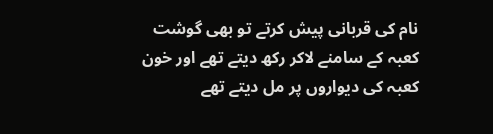نام کی قربانی پیش کرتے تو بھی گوشت کعبہ کے سامنے لاکر رکھ دیتے تھے اور خون کعبہ کی دیواروں پر مل دیتے تھے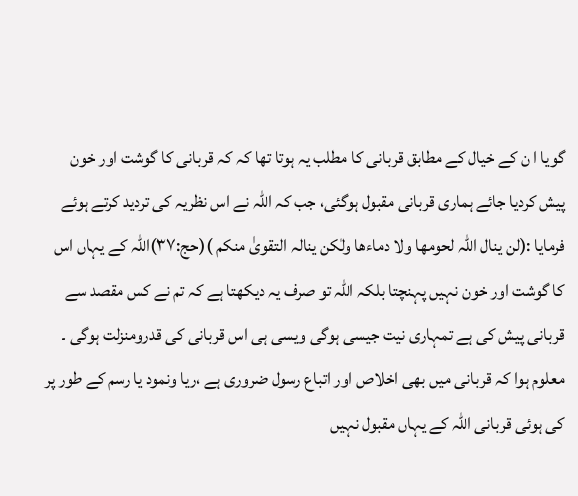گویا ا ن کے خیال کے مطابق قربانی کا مطلب یہ ہوتا تھا کہ کہ قربانی کا گوشت اور خون پیش کردیا جائے ہماری قربانی مقبول ہوگئی، جب کہ اللہ نے اس نظریہ کی تردید کرتے ہوئے فرمایا :(لن ینال اللہ لحومھا ولا دماءھا ولٰکن ینالہ التقویٰ منکم )(حج:۳۷)اللہ کے یہاں اس کا گوشت اور خون نہیں پہنچتا بلکہ اللہ تو صرف یہ دیکھتا ہے کہ تم نے کس مقصد سے قربانی پیش کی ہے تمہاری نیت جیسی ہوگی ویسی ہی اس قربانی کی قدرومنزلت ہوگی ۔
معلوم ہوا کہ قربانی میں بھی اخلاص اور اتباع رسول ضروری ہے ،ریا ونمود یا رسم کے طور پر کی ہوئی قربانی اللہ کے یہاں مقبول نہیں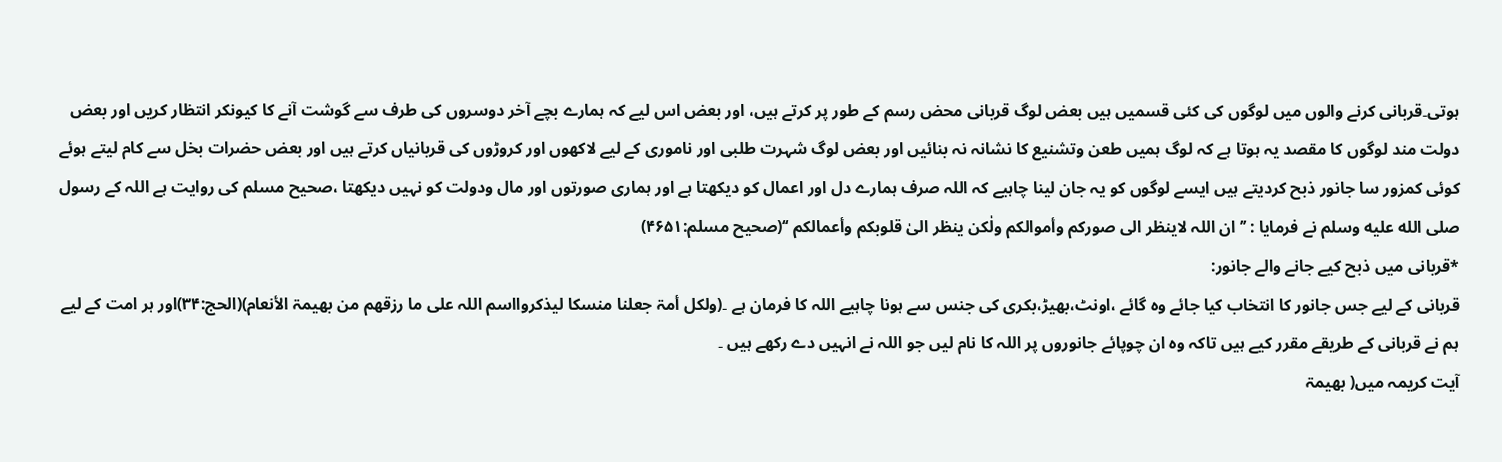ہوتی۔قربانی کرنے والوں میں لوگوں کی کئی قسمیں ہیں بعض لوگ قربانی محض رسم کے طور پر کرتے ہیں، اور بعض اس لیے کہ ہمارے بچے آخر دوسروں کی طرف سے گوشت آنے کا کیونکر انتظار کریں اور بعض دولت مند لوگوں کا مقصد یہ ہوتا ہے کہ لوگ ہمیں طعن وتشنیع کا نشانہ نہ بنائیں اور بعض لوگ شہرت طلبی اور ناموری کے لیے لاکھوں اور کروڑوں کی قربانیاں کرتے ہیں اور بعض حضرات بخل سے کام لیتے ہوئے کوئی کمزور سا جانور ذبح کردیتے ہیں ایسے لوگوں کو یہ جان لینا چاہیے کہ اللہ صرف ہمارے دل اور اعمال کو دیکھتا ہے اور ہماری صورتوں اور مال ودولت کو نہیں دیکھتا ،صحیح مسلم کی روایت ہے اللہ کے رسول صلى الله عليه وسلم نے فرمایا : ’’ان اللہ لاینظر الی صورکم وأموالکم ولٰکن ینظر الیٰ قلوبکم وأعمالکم ‘‘(صحیح مسلم:۴۶۵۱)
*قربانی میں ذبح کیے جانے والے جانور:
قربانی کے لیے جس جانور کا انتخاب کیا جائے وہ گائے ،اونٹ،بھیڑ،بکری کی جنس سے ہونا چاہیے اللہ کا فرمان ہے ۔(ولکل أمۃ جعلنا منسکا لیذکروااسم اللہ علی ما رزقھم من بھیمۃ الأنعام)(الحج:۳۴)اور ہر امت کے لیے ہم نے قربانی کے طریقے مقرر کیے ہیں تاکہ وہ ان چوپائے جانوروں پر اللہ کا نام لیں جو اللہ نے انہیں دے رکھے ہیں ۔
آیت کریمہ میں( بھیمۃ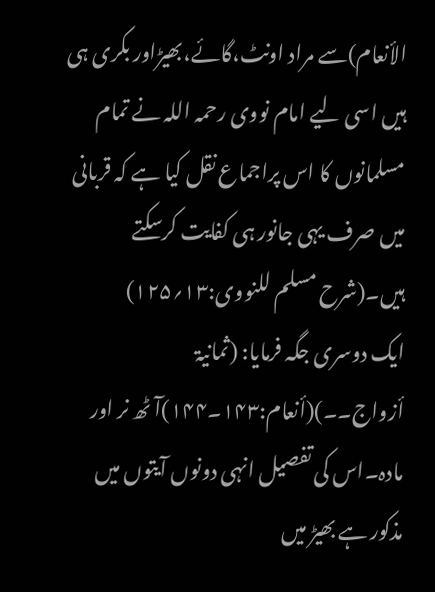الأنعام)سے مراد اونٹ،گائے،بھیڑاور بکری ہی ہیں اسی لیے امام نووی رحمہ اللہ نے تمام مسلمانوں کا اس پراجماع نقل کیا ہے کہ قربانی میں صرف یہی جانور ہی کفایت کرسکتے ہیں۔(شرح مسلم للنووی:۱۳؍۱۲۵)
ایک دوسری جگہ فرمایا: (ثمانیۃ أزواج۔۔)(أنعام:۱۴۳۔۱۴۴)آٹھ نر اور مادہ۔اس کی تفصیل انہی دونوں آیتوں میں مذکور ہے بھیڑ میں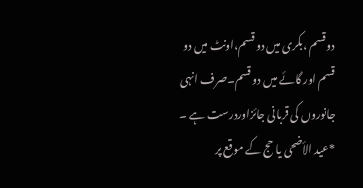دوقسم ،بکری میں دو قسم،اونٹ میں دو قسم اور گائے میں دو قسم۔صرف انہی جانوروں کی قربانی جائزاوردرست ہے ۔
*عید الأضحی یا حج کے موقع پر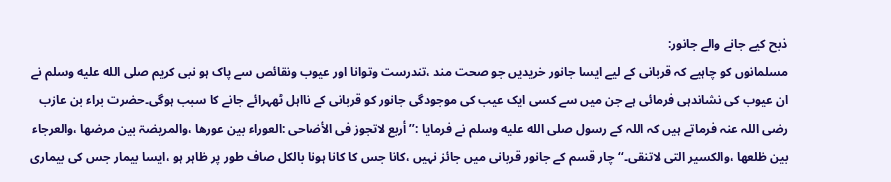ذبح کیے جانے والے جانور:
مسلمانوں کو چاہیے کہ قربانی کے لیے ایسا جانور خریدیں جو صحت مند ،تندرست وتوانا اور عیوب ونقائص سے پاک ہو نبی کریم صلى الله عليه وسلم نے ان عیوب کی نشاندہی فرمائی ہے جن میں سے کسی ایک عیب کی موجودگی جانور کو قربانی کے نااہل ٹھہرائے جانے کا سبب ہوگی۔حضرت براء بن عازب رضی اللہ عنہ فرماتے ہیں کہ اللہ کے رسول صلى الله عليه وسلم نے فرمایا :’’أربع لاتجوز فی الأضاحی :العوراء بین عورھا ،والمریضۃ بین مرضھا ،والعرجاء بین ظلعھا ،والکسیر التی لاتنقی۔‘‘چار قسم کے جانور قربانی میں جائز نہیں ،کانا جس کا کانا ہونا بالکل صاف طور پر ظاہر ہو ،ایسا بیمار جس کی بیماری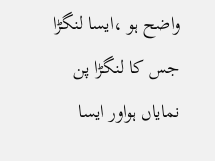واضح ہو ،ایسا لنگڑا جس کا لنگڑا پن نمایاں ہواور ایسا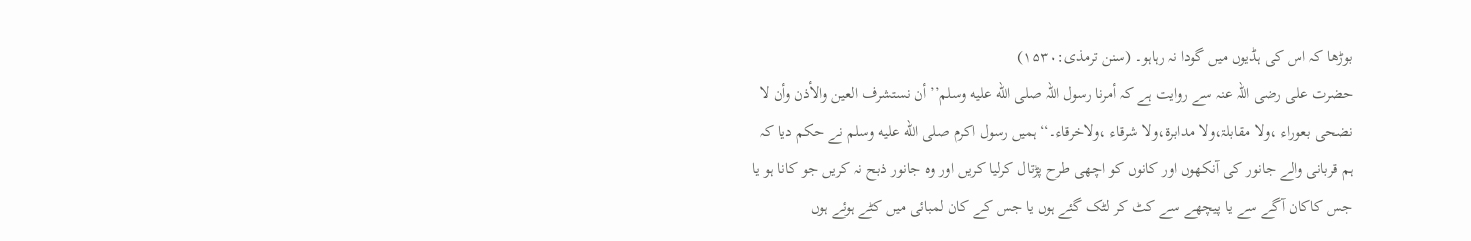بوڑھا کہ اس کی ہڈیوں میں گودا نہ رہاہو۔ (سنن ترمذی:۱۵۳۰)
حضرت علی رضی اللہ عنہ سے روایت ہے کہ أمرنا رسول اللہ صلى الله عليه وسلم’’ أن نستشرف العین والأذن وأن لا نضحی بعوراء ،ولا مقابلۃ،ولا مدابرۃ،ولا شرقاء ،ولاخرقاء۔‘‘ہمیں رسول اکرم صلى الله عليه وسلم نے حکم دیا کہ ہم قربانی والے جانور کی آنکھوں اور کانوں کو اچھی طرح پڑتال کرلیا کریں اور وہ جانور ذبح نہ کریں جو کانا ہو یا جس کاکان آگے سے یا پیچھے سے کٹ کر لٹک گئے ہوں یا جس کے کان لمبائی میں کٹے ہوئے ہوں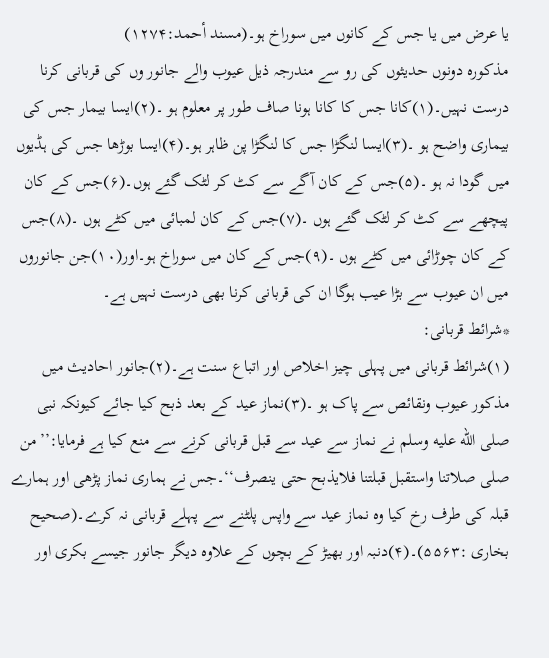یا عرض میں یا جس کے کانوں میں سوراخ ہو۔(مسند أحمد:۱۲۷۴)
مذکورہ دونوں حدیثوں کی رو سے مندرجہ ذیل عیوب والے جانور وں کی قربانی کرنا درست نہیں۔(۱)کانا جس کا کانا ہونا صاف طور پر معلوم ہو ۔(۲)ایسا بیمار جس کی بیماری واضح ہو ۔(۳)ایسا لنگڑا جس کا لنگڑا پن ظاہر ہو۔(۴)ایسا بوڑھا جس کی ہڈیوں میں گودا نہ ہو ۔(۵)جس کے کان آگے سے کٹ کر لٹک گئے ہوں۔(۶)جس کے کان پیچھے سے کٹ کر لٹک گئے ہوں ۔(۷)جس کے کان لمبائی میں کٹے ہوں ۔(۸)جس کے کان چوڑائی میں کٹے ہوں ۔(۹)جس کے کان میں سوراخ ہو۔اور(۱۰)جن جانوروں میں ان عیوب سے بڑا عیب ہوگا ان کی قربانی کرنا بھی درست نہیں ہے۔
*شرائط قربانی:
(۱)شرائط قربانی میں پہلی چیز اخلاص اور اتباع سنت ہے۔(۲)جانور احادیث میں مذکور عیوب ونقائص سے پاک ہو ۔(۳)نماز عید کے بعد ذبح کیا جائے کیونکہ نبی صلى الله عليه وسلم نے نماز سے عید سے قبل قربانی کرنے سے منع کیا ہے فرمایا:’’من صلی صلاتنا واستقبل قبلتنا فلایذبح حتی ینصرف‘‘۔جس نے ہماری نماز پڑھی اور ہمارے قبلہ کی طرف رخ کیا وہ نماز عید سے واپس پلٹنے سے پہلے قربانی نہ کرے۔(صحیح بخاری :۵۵۶۳)۔(۴)دنبہ اور بھیڑ کے بچوں کے علاوہ دیگر جانور جیسے بکری اور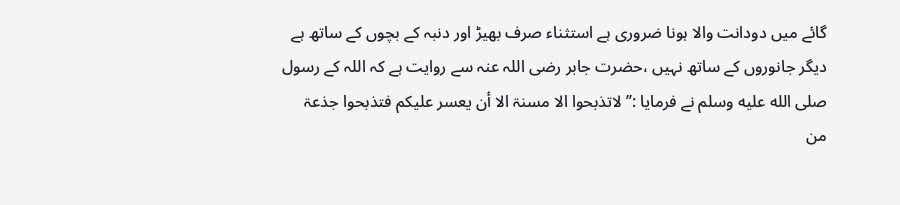گائے میں دودانت والا ہونا ضروری ہے استثناء صرف بھیڑ اور دنبہ کے بچوں کے ساتھ ہے دیگر جانوروں کے ساتھ نہیں ،حضرت جابر رضی اللہ عنہ سے روایت ہے کہ اللہ کے رسول صلى الله عليه وسلم نے فرمایا :’’لاتذبحوا الا مسنۃ الا أن یعسر علیکم فتذبحوا جذعۃ من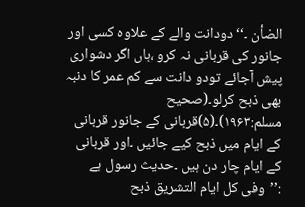الضأن ۔‘‘دودانت والے کے علاوہ کسی اور جانور کی قربانی نہ کرو ،ہاں اگر دشواری پیش آجائے تودو دانت سے کم عمر کا دنبہ بھی ذبح کرلو۔(صحیح مسلم:۱۹۶۳)۔(۵)قربانی کے جانور قربانی کے ایام میں ذبح کیے جائیں ۔اور قربانی کے ایام چار دن ہیں ۔حدیث رسول ہے :’’وفی کل ایام التشریق ذبح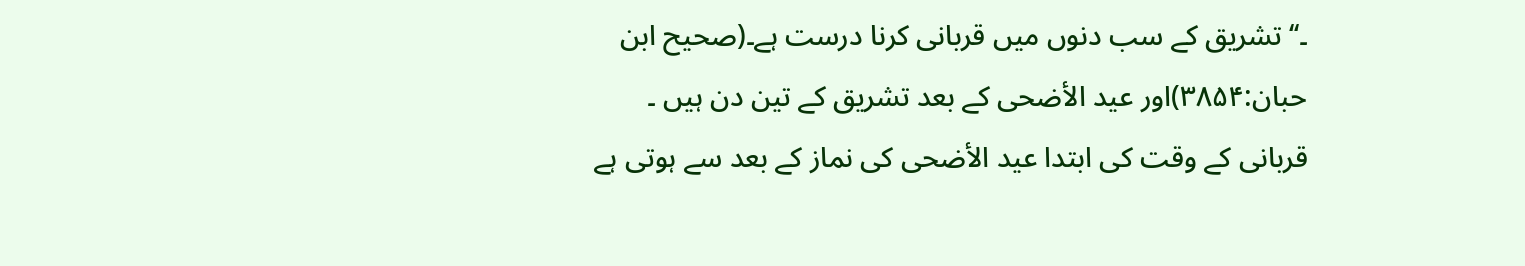۔‘‘تشریق کے سب دنوں میں قربانی کرنا درست ہے۔(صحیح ابن حبان:۳۸۵۴)اور عید الأضحی کے بعد تشریق کے تین دن ہیں ۔
قربانی کے وقت کی ابتدا عید الأضحی کی نماز کے بعد سے ہوتی ہے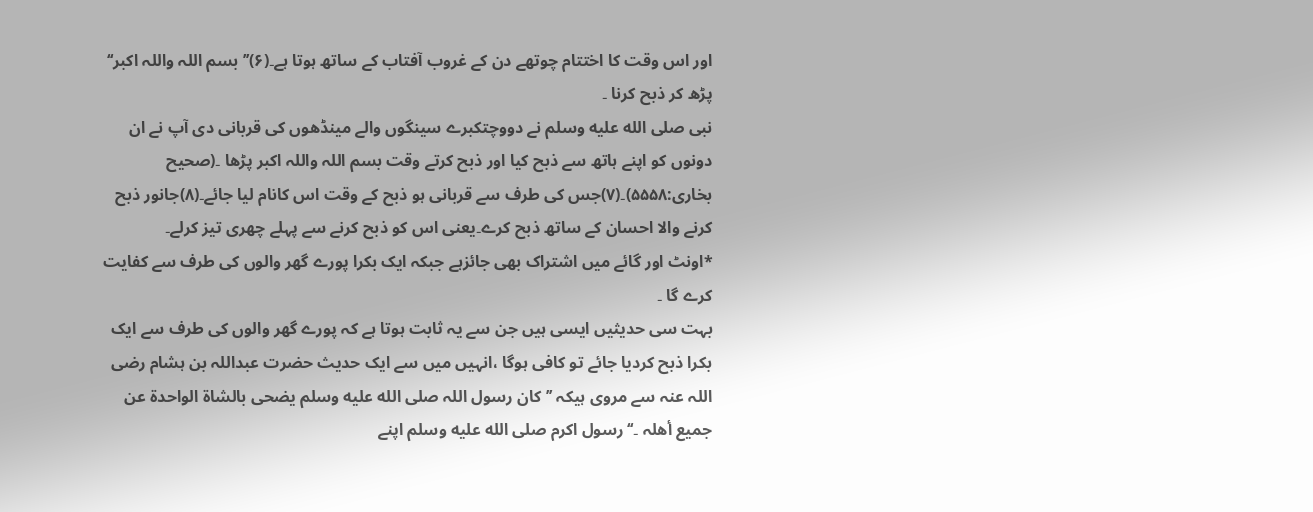اور اس وقت کا اختتام چوتھے دن کے غروب آفتاب کے ساتھ ہوتا ہے۔(۶)’’بسم اللہ واللہ اکبر‘‘ پڑھ کر ذبح کرنا ۔
نبی صلى الله عليه وسلم نے دووچتکبرے سینگوں والے مینڈھوں کی قربانی دی آپ نے ان دونوں کو اپنے ہاتھ سے ذبح کیا اور ذبح کرتے وقت بسم اللہ واللہ اکبر پڑھا ۔(صحیح بخاری:۵۵۵۸)۔(۷)جس کی طرف سے قربانی ہو ذبح کے وقت اس کانام لیا جائے۔(۸)جانور ذبح کرنے والا احسان کے ساتھ ذبح کرے۔یعنی اس کو ذبح کرنے سے پہلے چھری تیز کرلے۔
*اونٹ اور گائے میں اشتراک بھی جائزہے جبکہ ایک بکرا پورے گھر والوں کی طرف سے کفایت کرے گا ۔
بہت سی حدیثیں ایسی ہیں جن سے یہ ثابت ہوتا ہے کہ پورے گھر والوں کی طرف سے ایک بکرا ذبح کردیا جائے تو کافی ہوگا ،انہیں میں سے ایک حدیث حضرت عبداللہ بن ہشام رضی اللہ عنہ سے مروی ہیکہ ’’کان رسول اللہ صلى الله عليه وسلم یضحی بالشاۃ الواحدۃ عن جمیع أھلہ ۔‘‘رسول اکرم صلى الله عليه وسلم اپنے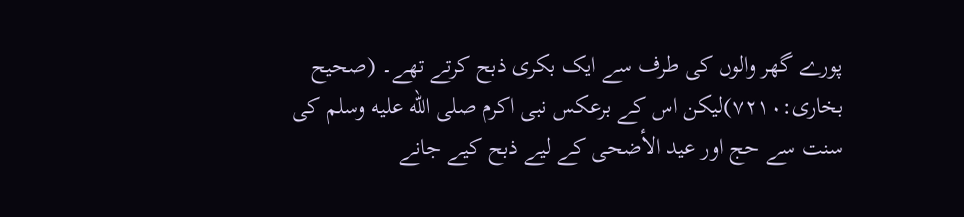پورے گھر والوں کی طرف سے ایک بکری ذبح کرتے تھے۔ (صحیح بخاری:۷۲۱۰)لیکن اس کے برعکس نبی اکرم صلى الله عليه وسلم کی سنت سے حج اور عید الأضحی کے لیے ذبح کیے جانے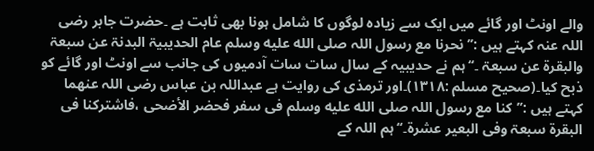والے اونٹ اور گائے میں ایک سے زیادہ لوگوں کا شامل ہونا بھی ثابت ہے ۔حضرت جابر رضی اللہ عنہ کہتے ہیں :’’نحرنا مع رسول اللہ صلى الله عليه وسلم عام الحدیبیۃ البدنۃ عن سبعۃ والبقرۃ عن سبعۃ ۔‘‘ہم نے حدیبیہ کے سال سات سات آدمیوں کی جانب سے اونٹ اور گائے کو ذبح کیا۔(صحیح مسلم :۱۳۱۸)۔اور ترمذی کی روایت ہے عبداللہ بن عباس رضی اللہ عنھما کہتے ہیں :’’کنا مع رسول اللہ صلى الله عليه وسلم فی سفر فحضر الأضحی ،فاشترکنا فی البقرۃ سبعۃ وفی البعیر عشرۃ۔‘‘ہم اللہ کے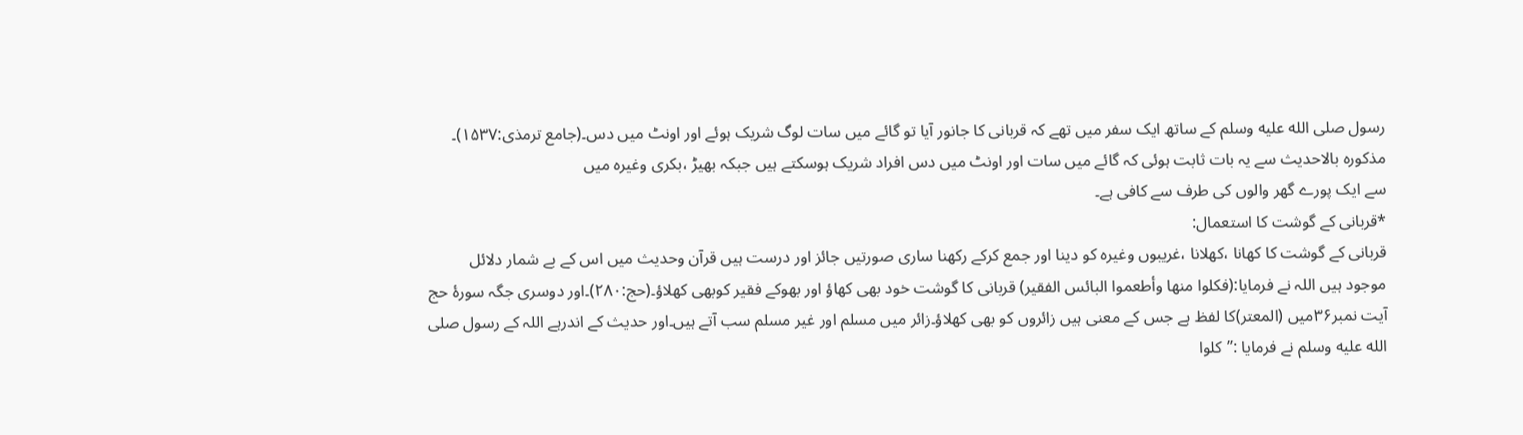رسول صلى الله عليه وسلم کے ساتھ ایک سفر میں تھے کہ قربانی کا جانور آیا تو گائے میں سات لوگ شریک ہوئے اور اونٹ میں دس۔(جامع ترمذی:۱۵۳۷)۔
مذکورہ بالاحدیث سے یہ بات ثابت ہوئی کہ گائے میں سات اور اونٹ میں دس افراد شریک ہوسکتے ہیں جبکہ بھیڑ ،بکری وغیرہ میں
سے ایک پورے گھر والوں کی طرف سے کافی ہے۔
*قربانی کے گوشت کا استعمال:
قربانی کے گوشت کا کھانا ،کھلانا ،غریبوں وغیرہ کو دینا اور جمع کرکے رکھنا ساری صورتیں جائز اور درست ہیں قرآن وحدیث میں اس کے بے شمار دلائل موجود ہیں اللہ نے فرمایا:(فکلوا منھا وأطعموا البائس الفقیر) قربانی کا گوشت خود بھی کھاؤ اور بھوکے فقیر کوبھی کھلاؤ۔(حج:۲۸۰)۔اور دوسری جگہ سورۂ حج آیت نمبر۳۶میں (المعتر)کا لفظ ہے جس کے معنی ہیں زائروں کو بھی کھلاؤ۔زائر میں مسلم اور غیر مسلم سب آتے ہیں۔اور حدیث کے اندرہے اللہ کے رسول صلى الله عليه وسلم نے فرمایا :’’کلوا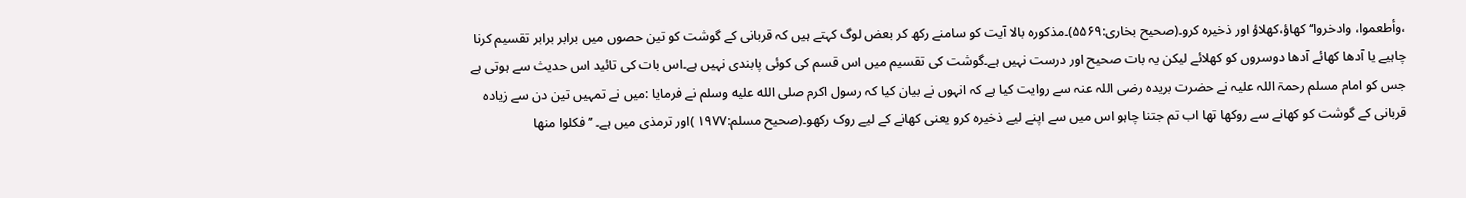،وأطعموا، وادخروا‘‘کھاؤ،کھلاؤ اور ذخیرہ کرو۔(صحیح بخاری:۵۵۶۹)۔مذکورہ بالا آیت کو سامنے رکھ کر بعض لوگ کہتے ہیں کہ قربانی کے گوشت کو تین حصوں میں برابر برابر تقسیم کرنا چاہیے یا آدھا کھائے آدھا دوسروں کو کھلائے لیکن یہ بات صحیح اور درست نہیں ہے۔گوشت کی تقسیم میں اس قسم کی کوئی پابندی نہیں ہے۔اس بات کی تائید اس حدیث سے ہوتی ہے جس کو امام مسلم رحمۃ اللہ علیہ نے حضرت بریدہ رضی اللہ عنہ سے روایت کیا ہے کہ انہوں نے بیان کیا کہ رسول اکرم صلى الله عليه وسلم نے فرمایا :میں نے تمہیں تین دن سے زیادہ قربانی کے گوشت کو کھانے سے روکھا تھا اب تم جتنا چاہو اس میں سے اپنے لیے ذخیرہ کرو یعنی کھانے کے لیے روک رکھو۔(صحیح مسلم:۱۹۷۷ )اور ترمذی میں ہے۔ ’’فکلوا منھا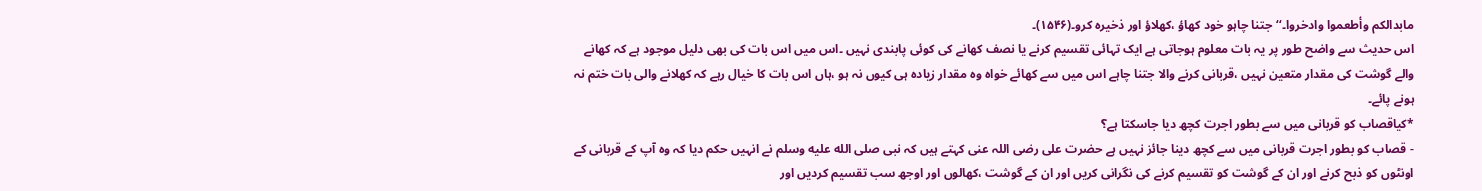مابدالکم وأطعموا وادخروا۔‘‘جتنا چاہو خود کھاؤ ،کھلاؤ اور ذخیرہ کرو۔(۱۵۴۶)۔
اس حدیث سے واضح طور پر یہ بات معلوم ہوجاتی ہے ایک تہائی تقسیم کرنے یا نصف کھانے کی کوئی پابندی نہیں ۔اس میں اس بات کی بھی دلیل موجود ہے کہ کھانے والے گوشت کی مقدار متعین نہیں ،قربانی کرنے والا جتنا چاہے اس میں سے کھائے خواہ وہ مقدار زیادہ ہی کیوں نہ ہو ،ہاں اس بات کا خیال رہے کہ کھلانے والی بات ختم نہ ہونے پائے۔
*کیاقصاب کو قربانی میں سے بطور اجرت کچھ دیا جاسکتا ہے؟
- قصاب کو بطور اجرت قربانی میں سے کچھ دینا جائز نہیں ہے حضرت علی رضی اللہ عنی کہتے ہیں کہ نبی صلى الله عليه وسلم نے انہیں حکم دیا کہ وہ آپ کے قربانی کے اونٹوں کو ذبح کرنے اور ان کے گوشت کو تقسیم کرنے کی نگرانی کریں اور ان کے گوشت ،کھالوں اور اوجھ سب تقسیم کردیں اور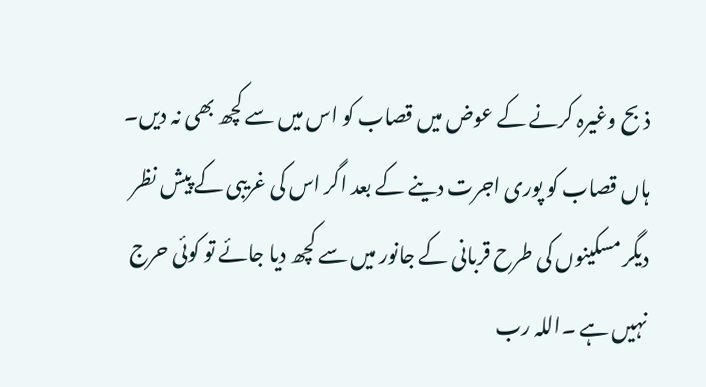ذبح وغیرہ کرنے کے عوض میں قصاب کو اس میں سے کچھ بھی نہ دیں۔
ہاں قصاب کو پوری اجرت دینے کے بعد اگر اس کی غریبی کے پیش نظر دیگر مسکینوں کی طرح قربانی کے جانور میں سے کچھ دیا جائے تو کوئی حرج نہیں ہے ۔اللہ رب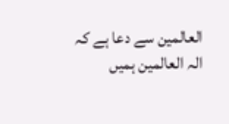العالمین سے دعا ہے کہ الہ العالمین ہمیں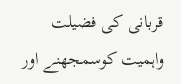قربانی کی فضیلت واہمیت کوسمجھنے اور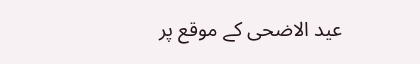عید الاضحی کے موقع پر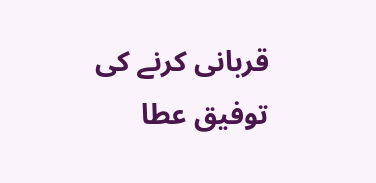قربانی کرنے کی توفیق عطا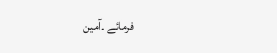فرمائے ۔آمین